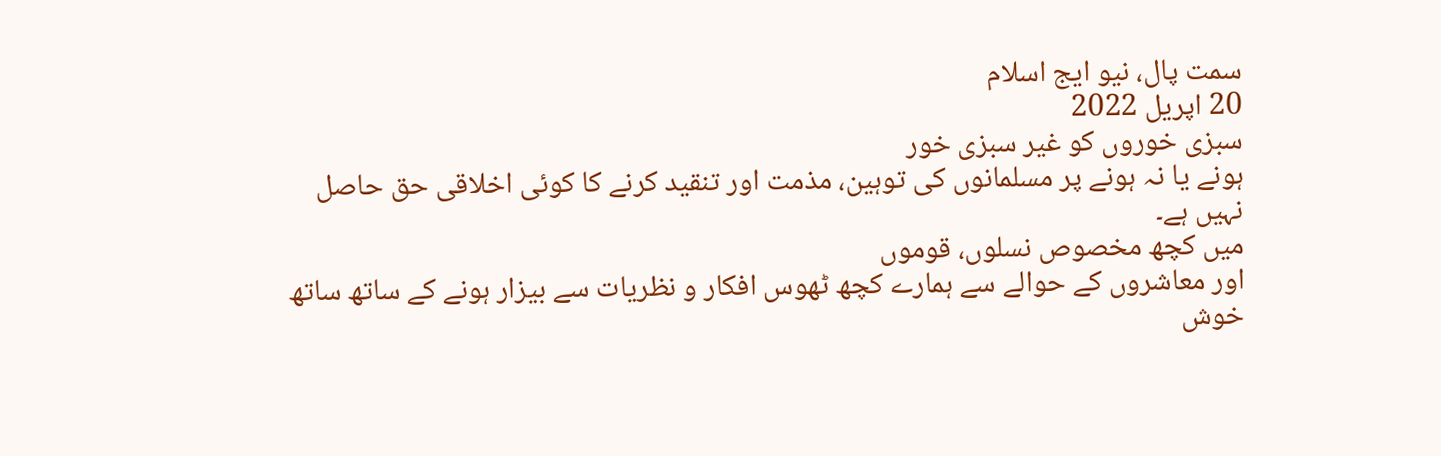سمت پال، نیو ایج اسلام
20 اپریل 2022
سبزی خوروں کو غیر سبزی خور
ہونے یا نہ ہونے پر مسلمانوں کی توہین، مذمت اور تنقید کرنے کا کوئی اخلاقی حق حاصل
نہیں ہے۔
میں کچھ مخصوص نسلوں، قوموں
اور معاشروں کے حوالے سے ہمارے کچھ ٹھوس افکار و نظریات سے بیزار ہونے کے ساتھ ساتھ
خوش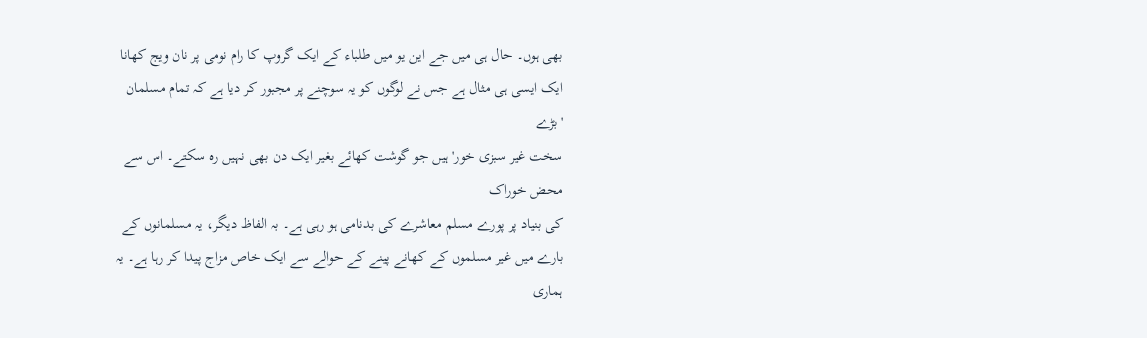بھی ہوں۔ حال ہی میں جے این یو میں طلباء کے ایک گروپ کا رام نومی پر نان ویج کھانا
ایک ایسی ہی مثال ہے جس نے لوگوں کو یہ سوچنے پر مجبور کر دیا ہے کہ تمام مسلمان 'بڑے
سخت غیر سبزی خور' ہیں جو گوشت کھائے بغیر ایک دن بھی نہیں رہ سکتے۔ اس سے محض خوراک
کی بنیاد پر پورے مسلم معاشرے کی بدنامی ہو رہی ہے۔ بہ الفاظ دیگر، یہ مسلمانوں کے
بارے میں غیر مسلموں کے کھانے پینے کے حوالے سے ایک خاص مزاج پیدا کر رہا ہے۔ یہ ہماری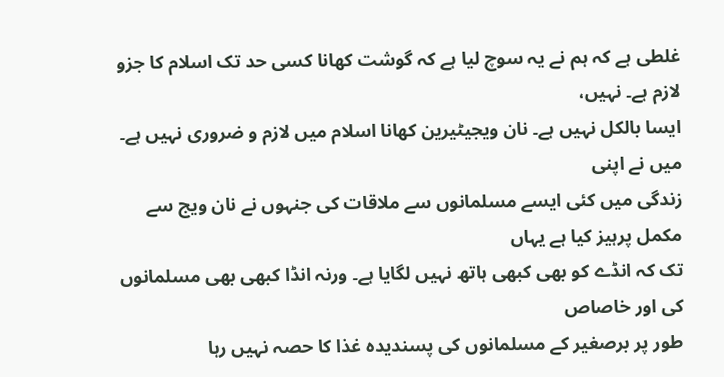غلطی ہے کہ ہم نے یہ سوچ لیا ہے کہ گوشت کھانا کسی حد تک اسلام کا جزو لازم ہے۔ نہیں،
ایسا بالکل نہیں ہے۔ نان ویجیٹیرین کھانا اسلام میں لازم و ضروری نہیں ہے۔ میں نے اپنی
زندگی میں کئی ایسے مسلمانوں سے ملاقات کی جنہوں نے نان ویج سے مکمل پرہیز کیا ہے یہاں
تک کہ انڈے کو بھی کبھی ہاتھ نہیں لگایا ہے۔ ورنہ انڈا کبھی بھی مسلمانوں کی اور خاصاص
طور پر برصغیر کے مسلمانوں کی پسندیدہ غذا کا حصہ نہیں رہا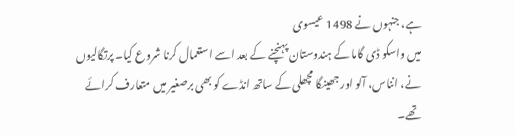ہے، جنہوں نے 1498 عیسوی
میں واسکو ڈی گاما کے ہندوستان پہنچنے کے بعد اسے استعمال کرنا شروع کیا۔ پرتگالیوں
نے، انناس، آلو اور جھینگا مچھلی کے ساتھ انڈے کو بھی برصغیر میں متعارف کرائے تھے۔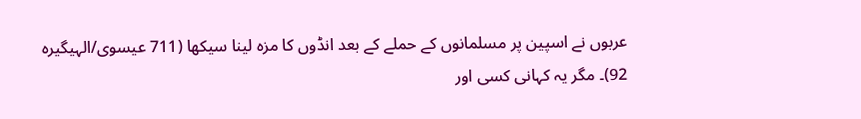عربوں نے اسپین پر مسلمانوں کے حملے کے بعد انڈوں کا مزہ لینا سیکھا (711 عیسوی/الہیگیرہ
92)۔ مگر یہ کہانی کسی اور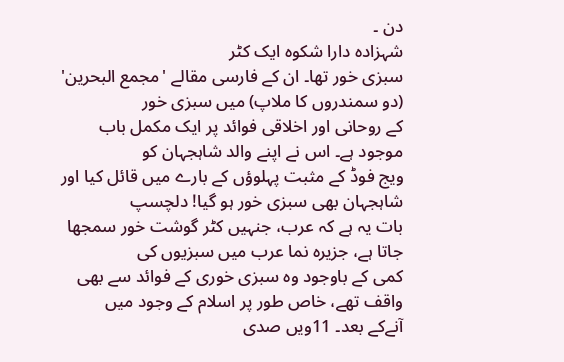دن ۔
شہزادہ دارا شکوہ ایک کٹر
سبزی خور تھا۔ ان کے فارسی مقالے 'مجمع البحرین' (دو سمندروں کا ملاپ) میں سبزی خور
کے روحانی اور اخلاقی فوائد پر ایک مکمل باب موجود ہے۔ اس نے اپنے والد شاہجہان کو
ویج فوڈ کے مثبت پہلوؤں کے بارے میں قائل کیا اور شاہجہان بھی سبزی خور ہو گیا! دلچسپ
بات یہ ہے کہ عرب، جنہیں کٹر گوشت خور سمجھا جاتا ہے، جزیرہ نما عرب میں سبزیوں کی
کمی کے باوجود وہ سبزی خوری کے فوائد سے بھی واقف تھے، خاص طور پر اسلام کے وجود میں
آنےکے بعد۔ 11ویں صدی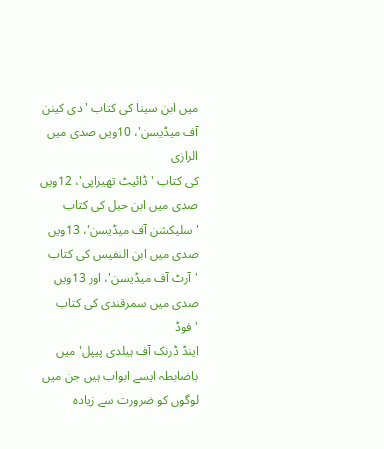میں ابن سینا کی کتاب 'دی کینن آف میڈیسن'، 10ویں صدی میں الرازی
کی کتاب 'ڈائیٹ تھیراپی'، 12ویں صدی میں ابن حبل کی کتاب 'سلیکشن آف میڈیسن'، 13ویں
صدی میں ابن النفیس کی کتاب 'آرٹ آف میڈیسن'، اور 13ویں صدی میں سمرقندی کی کتاب 'فوڈ
اینڈ ڈرنک آف ہیلدی پیپل' میں باضابطہ ایسے ابواب ہیں جن میں لوگوں کو ضرورت سے زیادہ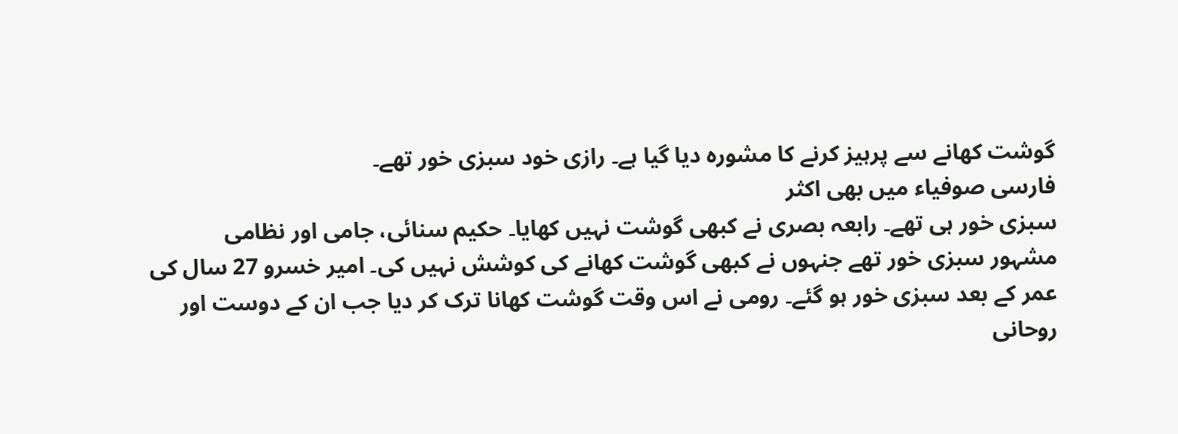گوشت کھانے سے پرہیز کرنے کا مشورہ دیا گیا ہے۔ رازی خود سبزی خور تھے۔
فارسی صوفیاء میں بھی اکثر
سبزی خور ہی تھے۔ رابعہ بصری نے کبھی گوشت نہیں کھایا۔ حکیم سنائی، جامی اور نظامی
مشہور سبزی خور تھے جنہوں نے کبھی گوشت کھانے کی کوشش نہیں کی۔ امیر خسرو 27 سال کی
عمر کے بعد سبزی خور ہو گئے۔ رومی نے اس وقت گوشت کھانا ترک کر دیا جب ان کے دوست اور
روحانی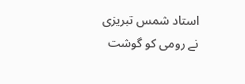استاد شمس تبریزی نے رومی کو گوشت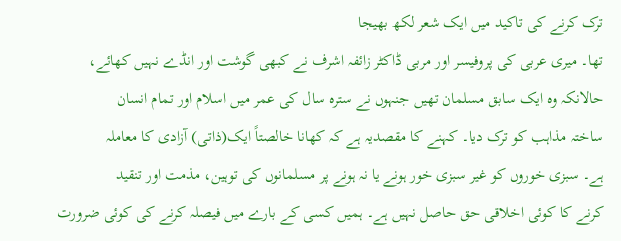ترک کرنے کی تاکید میں ایک شعر لکھ بھیجا
تھا۔ میری عربی کی پروفیسر اور مربی ڈاکٹر زائفہ اشرف نے کبھی گوشت اور انڈے نہیں کھائے،
حالانکہ وہ ایک سابق مسلمان تھیں جنہوں نے سترہ سال کی عمر میں اسلام اور تمام انسان
ساختہ مذاہب کو ترک دیا۔ کہنے کا مقصدیہ ہے کہ کھانا خالصتاً ایک(ذاتی) آزادی کا معاملہ
ہے۔ سبزی خوروں کو غیر سبزی خور ہونے یا نہ ہونے پر مسلمانوں کی توہین، مذمت اور تنقید
کرنے کا کوئی اخلاقی حق حاصل نہیں ہے۔ ہمیں کسی کے بارے میں فیصلہ کرنے کی کوئی ضرورت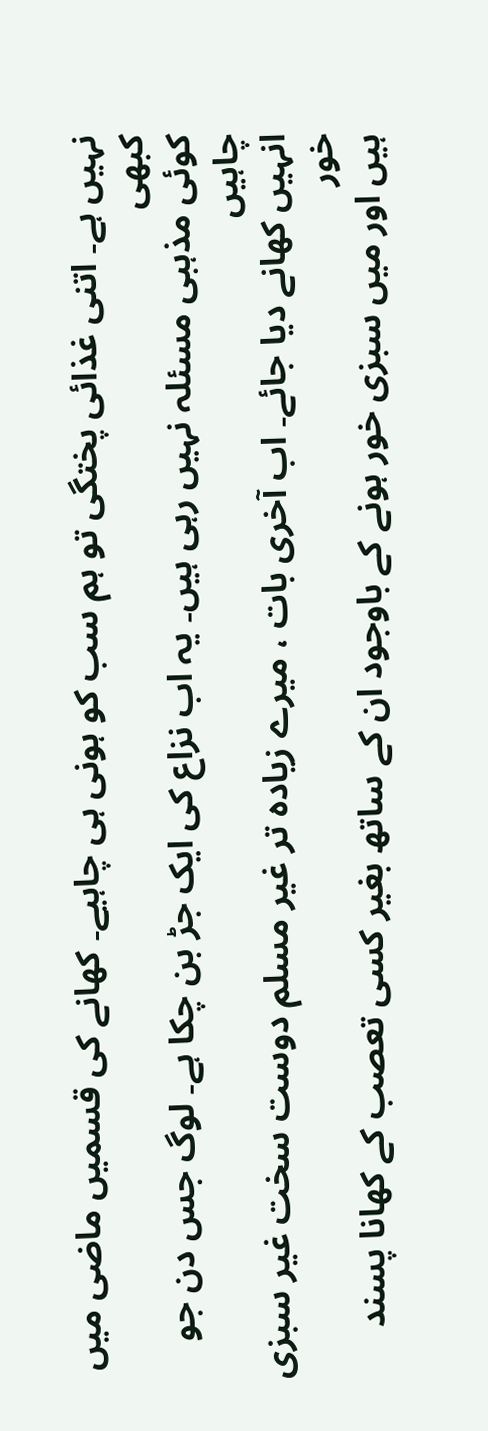نہیں ہے۔ اتنی غذائی پختگی تو ہم سب کو ہونی ہی چاہیے۔ کھانے کی قسمیں ماضی میں کبھی
کوئی مذہبی مسئلہ نہیں رہی ہیں۔ یہ اب نزاع کی ایک جڑ بن چکا ہے۔ لوگ جس دن جو چاہیں
انہیں کھانے دیا جائے۔ اب آخری بات ، میرے زیادہ تر غیر مسلم دوست سخت غیر سبزی خور
ہیں اور میں سبزی خور ہونے کے باوجود ان کے ساتھ بغیر کسی تعصب کے کھانا پسند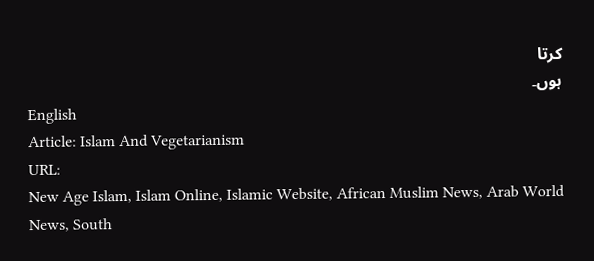کرتا
ہوں۔
English
Article: Islam And Vegetarianism
URL:
New Age Islam, Islam Online, Islamic Website, African Muslim News, Arab World News, South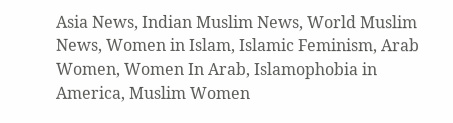Asia News, Indian Muslim News, World Muslim News, Women in Islam, Islamic Feminism, Arab Women, Women In Arab, Islamophobia in America, Muslim Women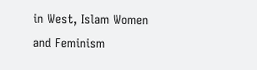in West, Islam Women and Feminism